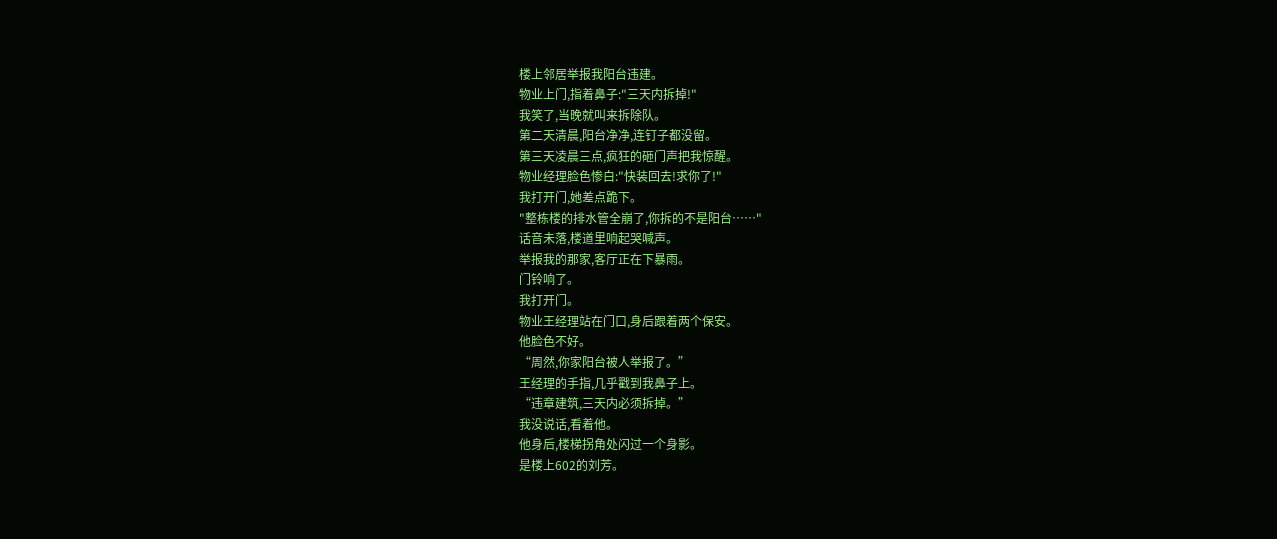楼上邻居举报我阳台违建。
物业上门,指着鼻子:"三天内拆掉!"
我笑了,当晚就叫来拆除队。
第二天清晨,阳台净净,连钉子都没留。
第三天凌晨三点,疯狂的砸门声把我惊醒。
物业经理脸色惨白:"快装回去!求你了!"
我打开门,她差点跪下。
"整栋楼的排水管全崩了,你拆的不是阳台……"
话音未落,楼道里响起哭喊声。
举报我的那家,客厅正在下暴雨。
门铃响了。
我打开门。
物业王经理站在门口,身后跟着两个保安。
他脸色不好。
“周然,你家阳台被人举报了。”
王经理的手指,几乎戳到我鼻子上。
“违章建筑,三天内必须拆掉。”
我没说话,看着他。
他身后,楼梯拐角处闪过一个身影。
是楼上602的刘芳。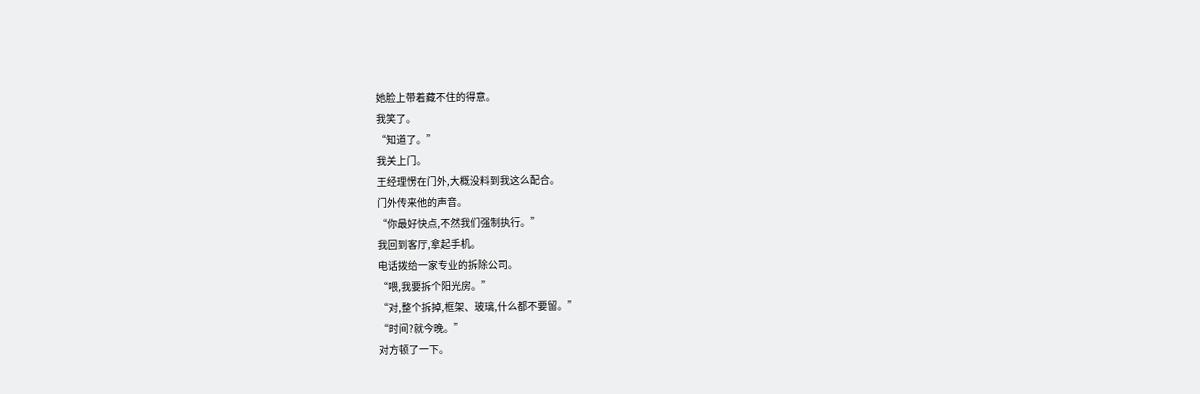她脸上带着藏不住的得意。
我笑了。
“知道了。”
我关上门。
王经理愣在门外,大概没料到我这么配合。
门外传来他的声音。
“你最好快点,不然我们强制执行。”
我回到客厅,拿起手机。
电话拨给一家专业的拆除公司。
“喂,我要拆个阳光房。”
“对,整个拆掉,框架、玻璃,什么都不要留。”
“时间?就今晚。”
对方顿了一下。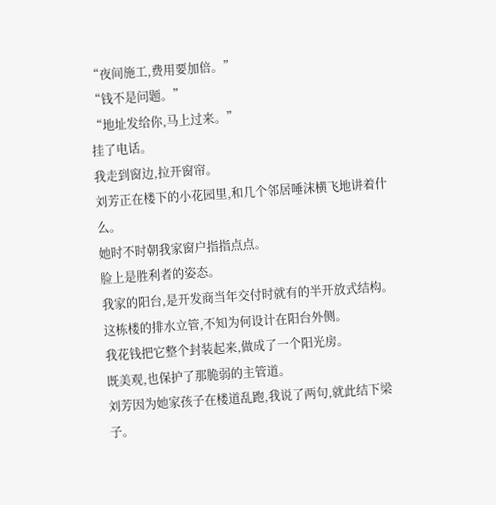“夜间施工,费用要加倍。”
“钱不是问题。”
“地址发给你,马上过来。”
挂了电话。
我走到窗边,拉开窗帘。
刘芳正在楼下的小花园里,和几个邻居唾沫横飞地讲着什么。
她时不时朝我家窗户指指点点。
脸上是胜利者的姿态。
我家的阳台,是开发商当年交付时就有的半开放式结构。
这栋楼的排水立管,不知为何设计在阳台外侧。
我花钱把它整个封装起来,做成了一个阳光房。
既美观,也保护了那脆弱的主管道。
刘芳因为她家孩子在楼道乱跑,我说了两句,就此结下梁子。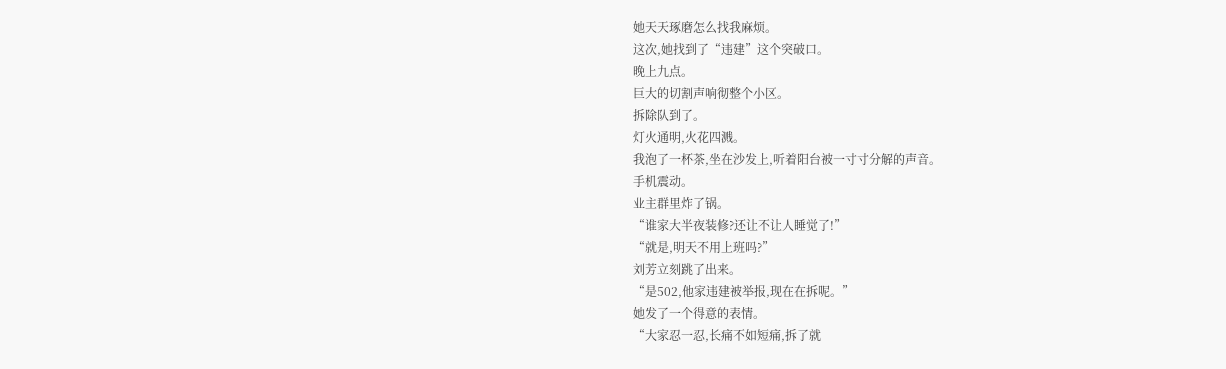她天天琢磨怎么找我麻烦。
这次,她找到了“违建”这个突破口。
晚上九点。
巨大的切割声响彻整个小区。
拆除队到了。
灯火通明,火花四溅。
我泡了一杯茶,坐在沙发上,听着阳台被一寸寸分解的声音。
手机震动。
业主群里炸了锅。
“谁家大半夜装修?还让不让人睡觉了!”
“就是,明天不用上班吗?”
刘芳立刻跳了出来。
“是502,他家违建被举报,现在在拆呢。”
她发了一个得意的表情。
“大家忍一忍,长痛不如短痛,拆了就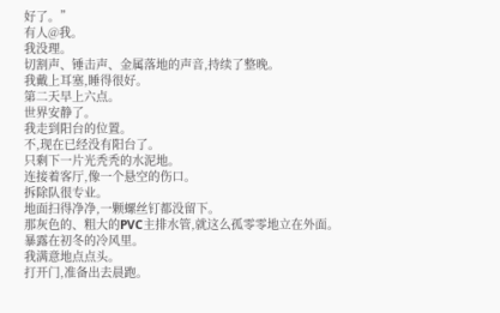好了。”
有人@我。
我没理。
切割声、锤击声、金属落地的声音,持续了整晚。
我戴上耳塞,睡得很好。
第二天早上六点。
世界安静了。
我走到阳台的位置。
不,现在已经没有阳台了。
只剩下一片光秃秃的水泥地。
连接着客厅,像一个悬空的伤口。
拆除队很专业。
地面扫得净净,一颗螺丝钉都没留下。
那灰色的、粗大的PVC主排水管,就这么孤零零地立在外面。
暴露在初冬的冷风里。
我满意地点点头。
打开门,准备出去晨跑。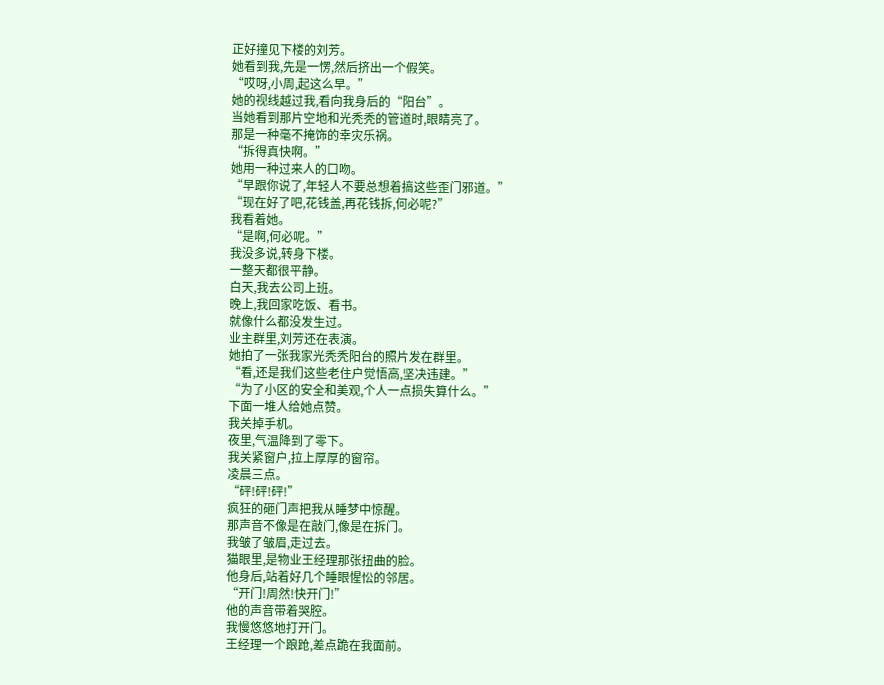正好撞见下楼的刘芳。
她看到我,先是一愣,然后挤出一个假笑。
“哎呀,小周,起这么早。”
她的视线越过我,看向我身后的“阳台”。
当她看到那片空地和光秃秃的管道时,眼睛亮了。
那是一种毫不掩饰的幸灾乐祸。
“拆得真快啊。”
她用一种过来人的口吻。
“早跟你说了,年轻人不要总想着搞这些歪门邪道。”
“现在好了吧,花钱盖,再花钱拆,何必呢?”
我看着她。
“是啊,何必呢。”
我没多说,转身下楼。
一整天都很平静。
白天,我去公司上班。
晚上,我回家吃饭、看书。
就像什么都没发生过。
业主群里,刘芳还在表演。
她拍了一张我家光秃秃阳台的照片发在群里。
“看,还是我们这些老住户觉悟高,坚决违建。”
“为了小区的安全和美观,个人一点损失算什么。”
下面一堆人给她点赞。
我关掉手机。
夜里,气温降到了零下。
我关紧窗户,拉上厚厚的窗帘。
凌晨三点。
“砰!砰!砰!”
疯狂的砸门声把我从睡梦中惊醒。
那声音不像是在敲门,像是在拆门。
我皱了皱眉,走过去。
猫眼里,是物业王经理那张扭曲的脸。
他身后,站着好几个睡眼惺忪的邻居。
“开门!周然!快开门!”
他的声音带着哭腔。
我慢悠悠地打开门。
王经理一个踉跄,差点跪在我面前。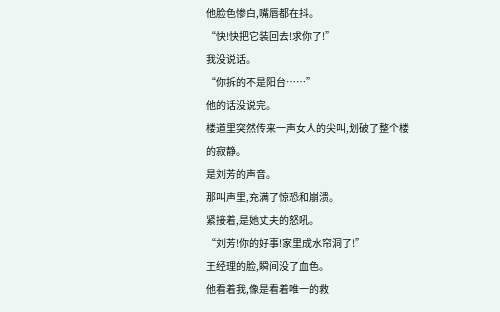他脸色惨白,嘴唇都在抖。
“快!快把它装回去!求你了!”
我没说话。
“你拆的不是阳台……”
他的话没说完。
楼道里突然传来一声女人的尖叫,划破了整个楼的寂静。
是刘芳的声音。
那叫声里,充满了惊恐和崩溃。
紧接着,是她丈夫的怒吼。
“刘芳!你的好事!家里成水帘洞了!”
王经理的脸,瞬间没了血色。
他看着我,像是看着唯一的救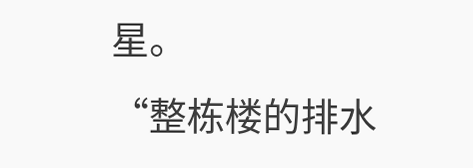星。
“整栋楼的排水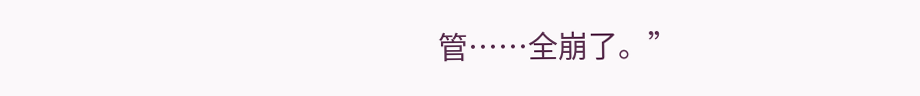管……全崩了。”